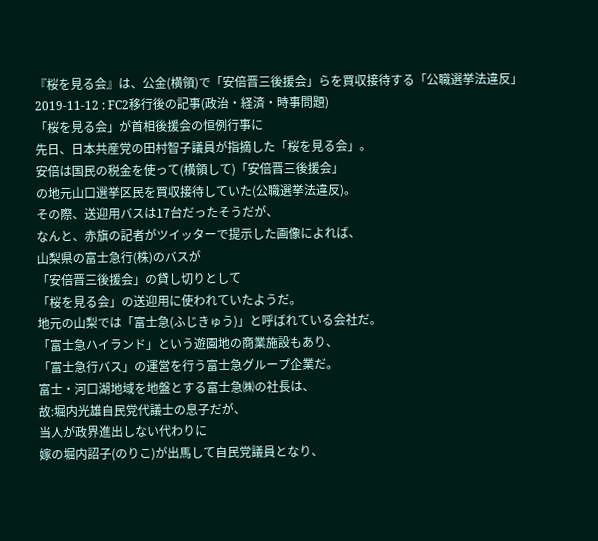『桜を見る会』は、公金(横領)で「安倍晋三後援会」らを買収接待する「公職選挙法違反」
2019-11-12 : FC2移行後の記事(政治・経済・時事問題)
「桜を見る会」が首相後援会の恒例行事に
先日、日本共産党の田村智子議員が指摘した「桜を見る会」。
安倍は国民の税金を使って(横領して)「安倍晋三後援会」
の地元山口選挙区民を買収接待していた(公職選挙法違反)。
その際、送迎用バスは17台だったそうだが、
なんと、赤旗の記者がツイッターで提示した画像によれば、
山梨県の富士急行(株)のバスが
「安倍晋三後援会」の貸し切りとして
「桜を見る会」の送迎用に使われていたようだ。
地元の山梨では「富士急(ふじきゅう)」と呼ばれている会社だ。
「富士急ハイランド」という遊園地の商業施設もあり、
「富士急行バス」の運営を行う富士急グループ企業だ。
富士・河口湖地域を地盤とする富士急㈱の社長は、
故:堀内光雄自民党代議士の息子だが、
当人が政界進出しない代わりに
嫁の堀内詔子(のりこ)が出馬して自民党議員となり、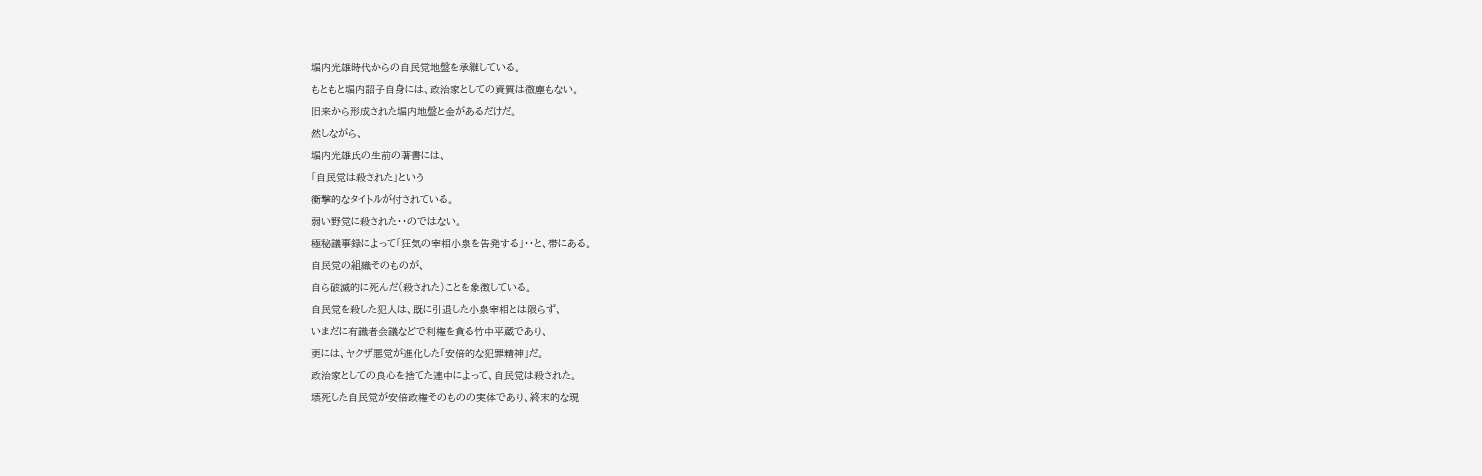堀内光雄時代からの自民党地盤を承継している。
もともと堀内詔子自身には、政治家としての資質は微塵もない。
旧来から形成された堀内地盤と金があるだけだ。
然しながら、
堀内光雄氏の生前の著書には、
「自民党は殺された」という
衝撃的なタイトルが付されている。
弱い野党に殺された・・のではない。
極秘議事録によって「狂気の宰相小泉を告発する」・・と、帯にある。
自民党の組織そのものが、
自ら破滅的に死んだ(殺された)ことを象徴している。
自民党を殺した犯人は、既に引退した小泉宰相とは限らず、
いまだに有識者会議などで利権を貪る竹中平蔵であり、
更には、ヤクザ悪党が進化した「安倍的な犯罪精神」だ。
政治家としての良心を捨てた連中によって、自民党は殺された。
壊死した自民党が安倍政権そのものの実体であり、終末的な現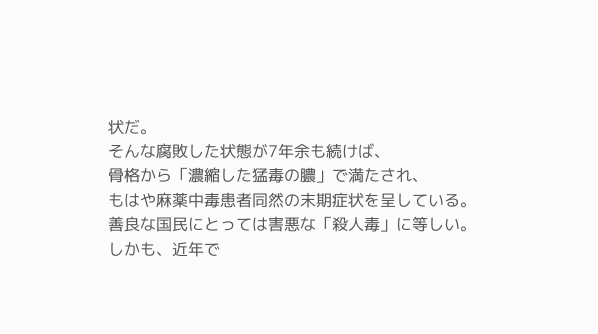状だ。
そんな腐敗した状態が7年余も続けば、
骨格から「濃縮した猛毒の膿」で満たされ、
もはや麻薬中毒患者同然の末期症状を呈している。
善良な国民にとっては害悪な「殺人毒」に等しい。
しかも、近年で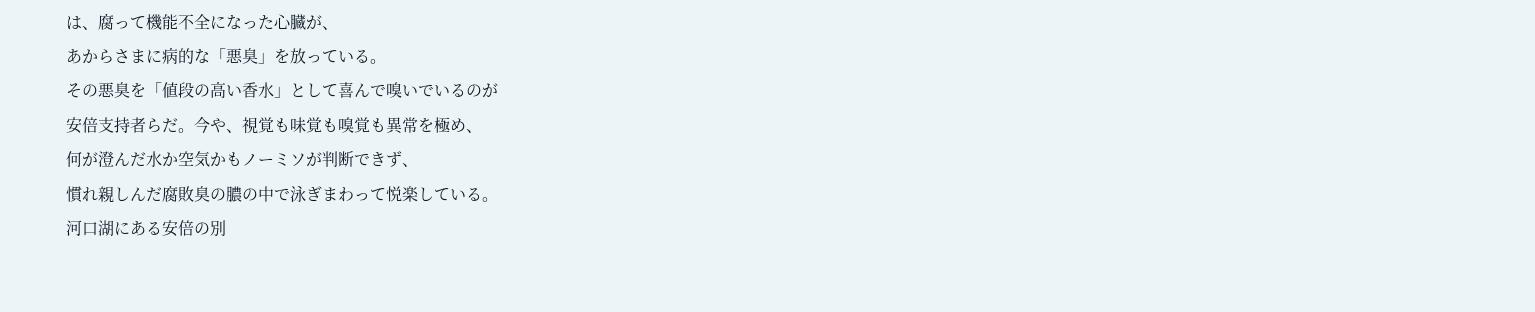は、腐って機能不全になった心臓が、
あからさまに病的な「悪臭」を放っている。
その悪臭を「値段の高い香水」として喜んで嗅いでいるのが
安倍支持者らだ。今や、視覚も味覚も嗅覚も異常を極め、
何が澄んだ水か空気かもノーミソが判断できず、
慣れ親しんだ腐敗臭の膿の中で泳ぎまわって悦楽している。
河口湖にある安倍の別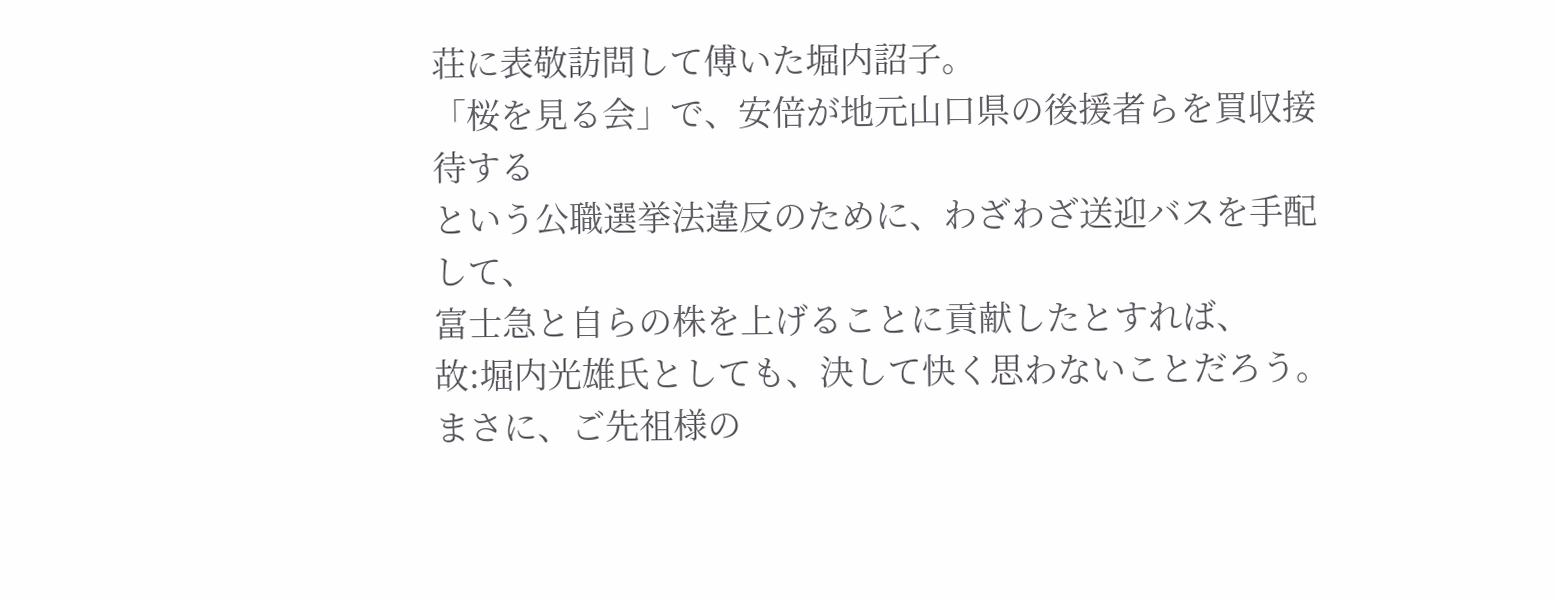荘に表敬訪問して傅いた堀内詔子。
「桜を見る会」で、安倍が地元山口県の後援者らを買収接待する
という公職選挙法違反のために、わざわざ送迎バスを手配して、
富士急と自らの株を上げることに貢献したとすれば、
故:堀内光雄氏としても、決して快く思わないことだろう。
まさに、ご先祖様の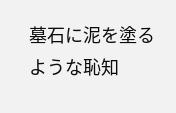墓石に泥を塗るような恥知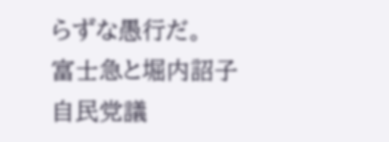らずな愚行だ。
富士急と堀内詔子自民党議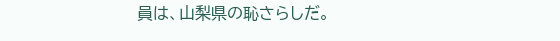員は、山梨県の恥さらしだ。